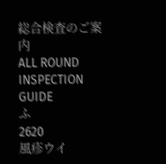総合検査のご案内
ALL ROUND INSPECTION GUIDE
ふ
2620
風疹ウイ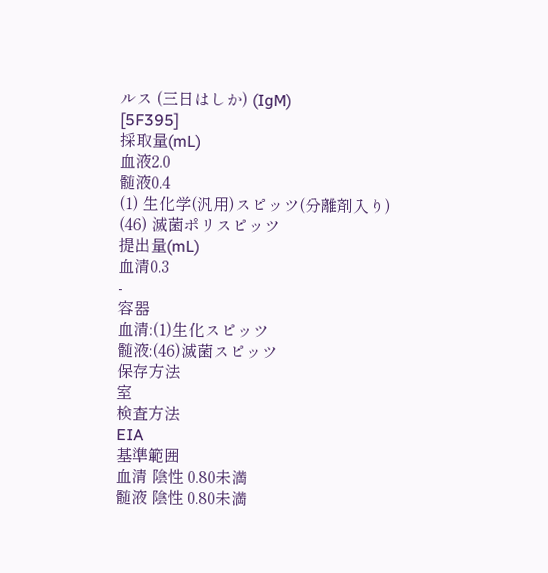ルス (三日はしか) (IgM)
[5F395]
採取量(mL)
血液2.0
髄液0.4
(1) 生化学(汎用)スピッツ(分離剤入り)
(46) 滅菌ポリスピッツ
提出量(mL)
血清0.3
-
容器
血清:(1)生化スピッツ
髄液:(46)滅菌スピッツ
保存方法
室
検査方法
EIA
基準範囲
血清 陰性 0.80未満
髄液 陰性 0.80未満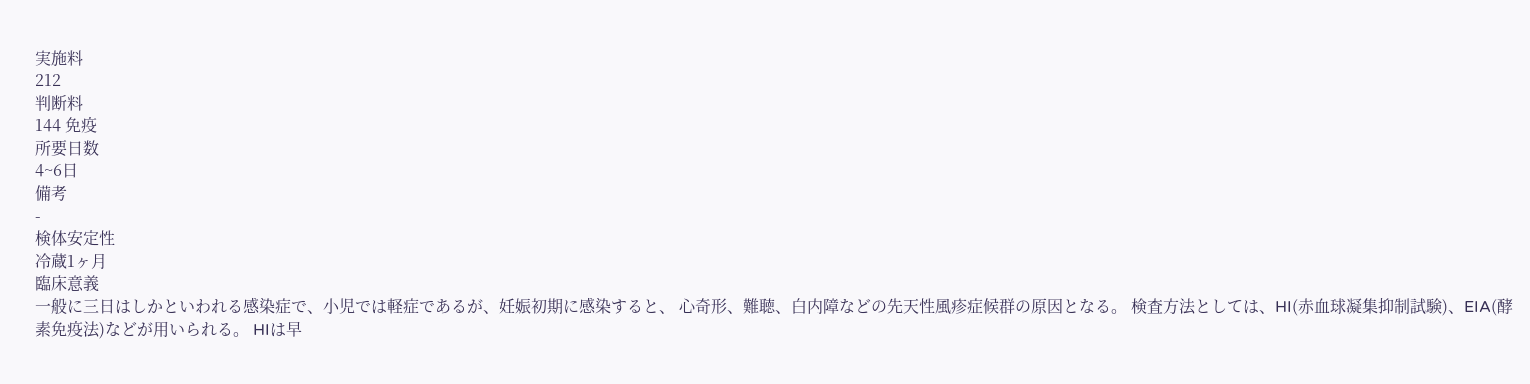実施料
212
判断料
144 免疫
所要日数
4~6日
備考
-
検体安定性
冷蔵1ヶ月
臨床意義
一般に三日はしかといわれる感染症で、小児では軽症であるが、妊娠初期に感染すると、 心奇形、難聴、白内障などの先天性風疹症候群の原因となる。 検査方法としては、HI(赤血球凝集抑制試験)、EIA(酵素免疫法)などが用いられる。 HIは早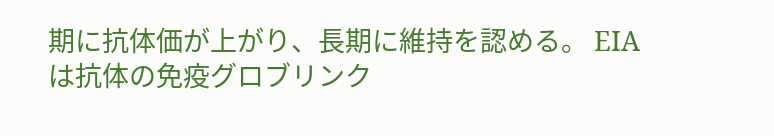期に抗体価が上がり、長期に維持を認める。 EIAは抗体の免疫グロブリンク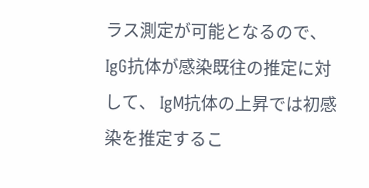ラス測定が可能となるので、IgG抗体が感染既往の推定に対して、 IgM抗体の上昇では初感染を推定するこ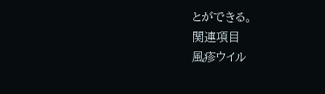とができる。
関連項目
風疹ウイル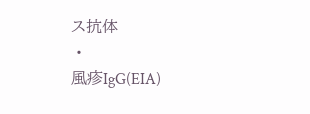ス抗体
・
風疹IgG(EIA)